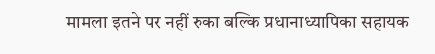मामला इतने पर नहीं रुका बल्कि प्रधानाध्यापिका सहायक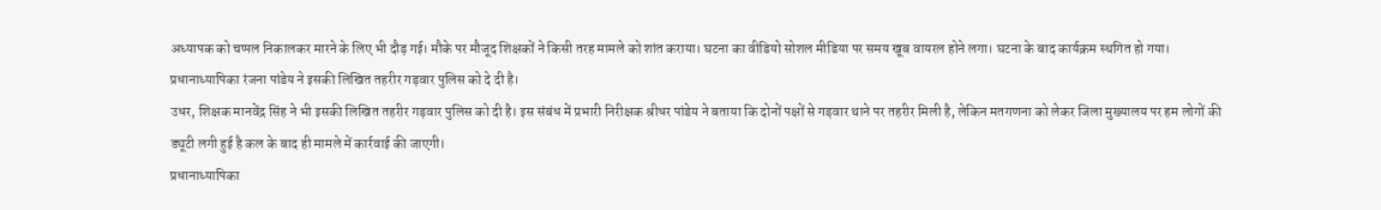अध्यापक को चप्पल निकालकर मारने के लिए भी दौड़ गई। मौके पर मौजूद शिक्षकों ने किसी तरह मामले को शांत कराया। घटना का वीडियो सोशल मीडिया पर समय खूब वायरल होने लगा। घटना के बाद कार्यक्रम स्थगित हो गया। प्रधानाध्यापिका रंजना पांडेय ने इसकी लिखित तहरीर गड़वार पुलिस को दे दी है।
उधर, शिक्षक मानवेंद्र सिंह ने भी इसकी लिखित तहरीर गड़वार पुलिस को दी है। इस संबंध में प्रभारी निरीक्षक श्रीधर पांडेय ने बताया कि दोनों पक्षों से गड़वार थाने पर तहरीर मिली है, लेकिन मतगणना को लेकर जिला मुख्यालय पर हम लोगों की ड्यूटी लगी हुई है कल के बाद ही मामले में कार्रवाई की जाएगी।
प्रधानाध्यापिका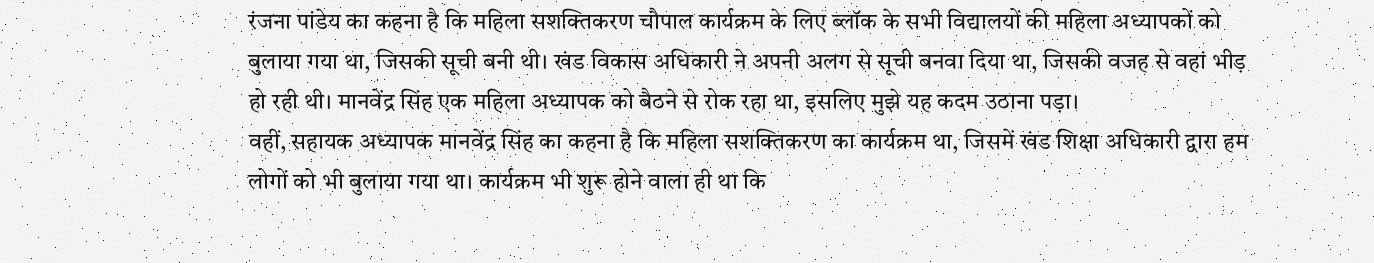रंजना पांडेय का कहना है कि महिला सशक्तिकरण चौपाल कार्यक्रम के लिए ब्लॉक के सभी विद्यालयों की महिला अध्यापकों को बुलाया गया था, जिसकी सूची बनी थी। खंड विकास अधिकारी ने अपनी अलग से सूची बनवा दिया था, जिसकी वजह से वहां भीड़ हो रही थी। मानवेंद्र सिंह एक महिला अध्यापक को बैठने से रोक रहा था, इसलिए मुझे यह कदम उठाना पड़ा।
वहीं, सहायक अध्यापक मानवेंद्र सिंह का कहना है कि महिला सशक्तिकरण का कार्यक्रम था, जिसमें खंड शिक्षा अधिकारी द्वारा हम लोगों को भी बुलाया गया था। कार्यक्रम भी शुरू होने वाला ही था कि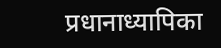प्रधानाध्यापिका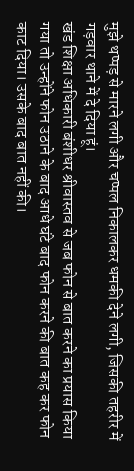मुझे थप्पड़ से मारने लगी और चप्पल निकालकर धमकी देने लगी, जिसकी तहरीर में गड़वार थाने में दे दिया हूं।
खंड शिक्षा अधिकारी बंशीधर श्रीवास्तव से जब फोन से बात करने का प्रयास किया गया तो उन्होंने फोन उठाने के बाद आधे घंटे बाद फोन करने की बात कह कर फोन काट दिया। उसके बाद बात नहीं की।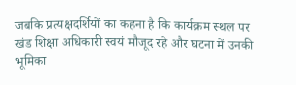जबकि प्रत्यक्षदर्शियों का कहना है कि कार्यक्रम स्थल पर खंड शिक्षा अधिकारी स्वयं मौजूद रहे और घटना में उनकी भूमिका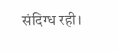संदिग्ध रही।